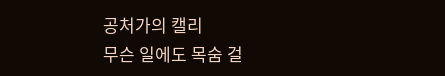공처가의 캘리
무슨 일에도 목숨 걸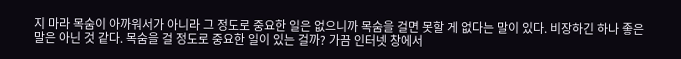지 마라 목숨이 아까워서가 아니라 그 정도로 중요한 일은 없으니까 목숨을 걸면 못할 게 없다는 말이 있다. 비장하긴 하나 좋은 말은 아닌 것 같다. 목숨을 걸 정도로 중요한 일이 있는 걸까? 가끔 인터넷 창에서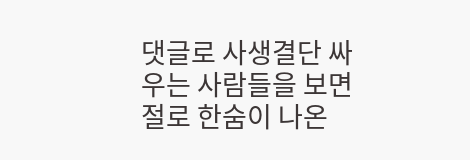댓글로 사생결단 싸우는 사람들을 보면 절로 한숨이 나온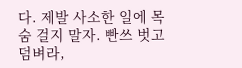다. 제발 사소한 일에 목숨 걸지 말자. 빤쓰 벗고 덤벼라,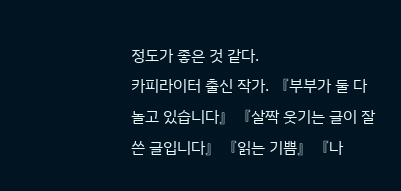정도가 좋은 것 같다.
카피라이터 출신 작가. 『부부가 둘 다 놀고 있습니다』『살짝 웃기는 글이 잘 쓴 글입니다』『읽는 기쁨』『나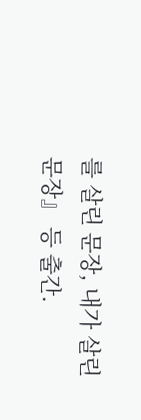를 살린 문장, 내가 살린 문장』 등 출간.